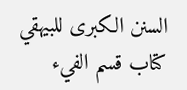السنن الكبرى للبيهقي
كتاب قسم الفيء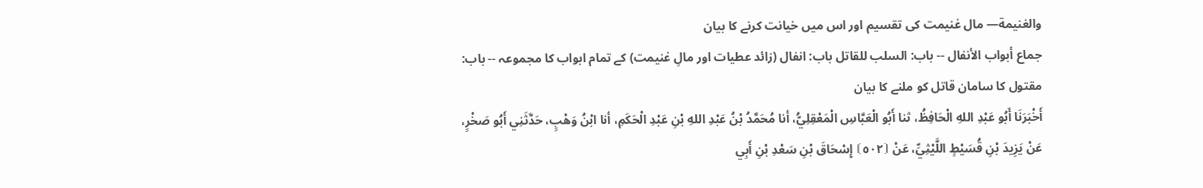والغنيمة— مال غنیمت کی تقسیم اور اس میں خیانت کرنے کا بیان
جماع أبواب الأنفال -- باب: السلب للقاتل باب: انفال (زائد عطیات اور مالِ غنیمت) کے تمام ابواب کا مجموعہ -- باب: مقتول کا سامان قاتل کو ملنے کا بیان
أَخْبَرَنَا أَبُو عَبْدِ اللهِ الْحَافِظُ، ثنا أَبُو الْعَبَّاسِ الْمَعْقِلِيُّ، أنا مُحَمَّدُ بْنُ عَبْدِ اللهِ بْنِ عَبْدِ الْحَكَمِ، أنا ابْنُ وَهْبٍ، حَدَّثَنِي أَبُو صَخْرٍ، عَنْ يَزِيدَ بْنِ قُسَيْطٍ اللَّيْثِيِّ، عَنْ ⦗٥٠٢⦘ إِسْحَاقَ بْنِ سَعْدِ بْنِ أَبِي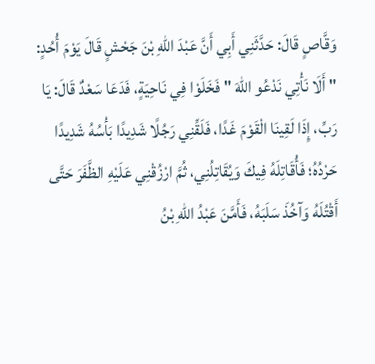وَقَّاصٍ قَالَ: حَدَّثَنِي أَبِي أَنَّ عَبْدَ اللهِ بْنَ جَحْشٍ قَالَ يَوْمَ أُحُدٍ: " أَلَا نَأْتِي نَدْعُو اللهَ " فَخَلَوْا فِي نَاحِيَةٍ، فَدَعَا سَعْدٌ قَالَ: يَا رَبِّ، إِذَا لَقِينَا الْقَوْمَ غَدًا، فَلَقِّنِي رَجُلًا شَدِيدًا بَأْسُهُ شَدِيدًا حَرْدُهُ؛ فَأُقَاتِلَهُ فِيكَ وَيُقَاتِلُنِي، ثُمَّ ارْزُقْنِي عَلَيْهِ الظَّفَرَ حَتَّى أَقْتُلَهُ وَآخُذَ سَلَبَهُ، فَأَمَّنَ عَبْدُ اللهِ بْنُ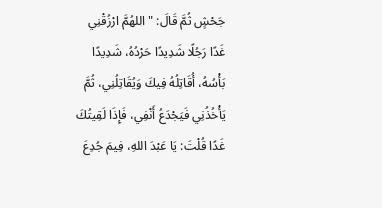جَحْشٍ ثُمَّ قَالَ: " اللهُمَّ ارْزُقْنِي غَدًا رَجُلًا شَدِيدًا حَرْدُهُ، شَدِيدًا بَأْسُهُ، أُقَاتِلُهُ فِيكَ وَيُقَاتِلُنِي، ثُمَّ يَأْخُذُنِي فَيَجْدَعُ أَنْفِي، فَإِذَا لَقِيتُكَ غَدًا قُلْتَ: يَا عَبْدَ اللهِ، فِيمَ جُدِعَ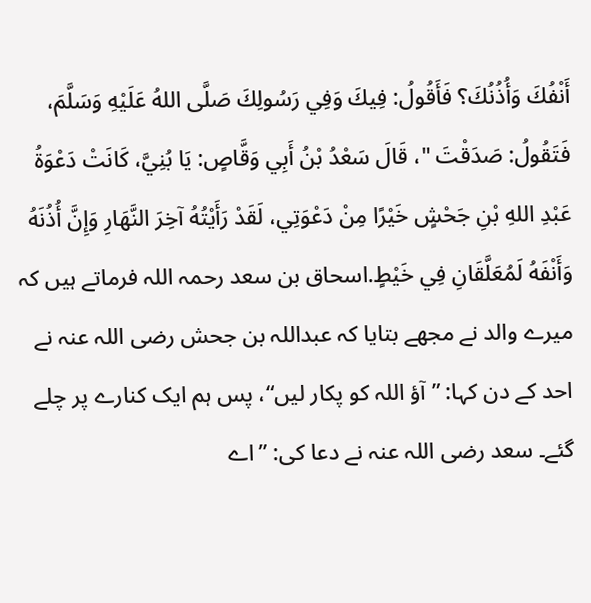أَنْفُكَ وَأُذُنُكَ؟ فَأَقُولُ: فِيكَ وَفِي رَسُولِكَ صَلَّى اللهُ عَلَيْهِ وَسَلَّمَ، فَتَقُولُ: صَدَقْتَ "، قَالَ سَعْدُ بْنُ أَبِي وَقَّاصٍ: يَا بُنِيَّ، كَانَتْ دَعْوَةُ عَبْدِ اللهِ بْنِ جَحْشٍ خَيْرًا مِنْ دَعْوَتِي، لَقَدْ رَأَيْتُهُ آخِرَ النَّهَارِ وَإِنَّ أُذُنَهُ وَأَنْفَهُ لَمُعَلَّقَانِ فِي خَيْطٍ.اسحاق بن سعد رحمہ اللہ فرماتے ہیں کہ میرے والد نے مجھے بتایا کہ عبداللہ بن جحش رضی اللہ عنہ نے احد کے دن کہا: ”آؤ اللہ کو پکار لیں“، پس ہم ایک کنارے پر چلے گئے۔ سعد رضی اللہ عنہ نے دعا کی: ”اے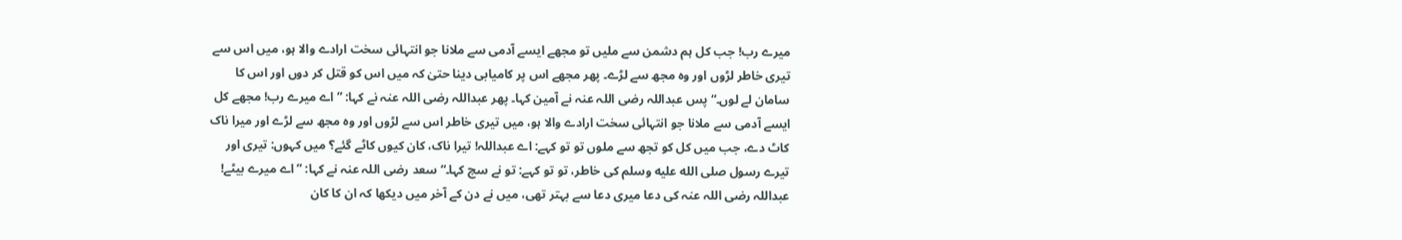میرے رب! جب کل ہم دشمن سے ملیں تو مجھے ایسے آدمی سے ملانا جو انتہائی سخت ارادے والا ہو، میں اس سے تیری خاطر لڑوں اور وہ مجھ سے لڑے۔ پھر مجھے اس پر کامیابی دینا حتیٰ کہ میں اس کو قتل کر دوں اور اس کا سامان لے لوں۔“ پس عبداللہ رضی اللہ عنہ نے آمین کہا۔ پھر عبداللہ رضی اللہ عنہ نے کہا: ”اے میرے رب! مجھے کل ایسے آدمی سے ملانا جو انتہائی سخت ارادے والا ہو، میں تیری خاطر اس سے لڑوں اور وہ مجھ سے لڑے اور میرا ناک کاٹ دے، جب میں کل کو تجھ سے ملوں تو تو کہے: اے عبداللہ! تیرا ناک، کان کیوں کاٹے گئے؟ میں کہوں: تیری اور تیرے رسول صلى الله عليه وسلم کی خاطر، تو تو کہے: تو نے سچ کہا۔“ سعد رضی اللہ عنہ نے کہا: ”اے میرے بیٹے! عبداللہ رضی اللہ عنہ کی دعا میری دعا سے بہتر تھی، میں نے دن کے آخر میں دیکھا کہ ان کا کان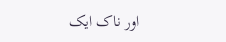اور ناک ایک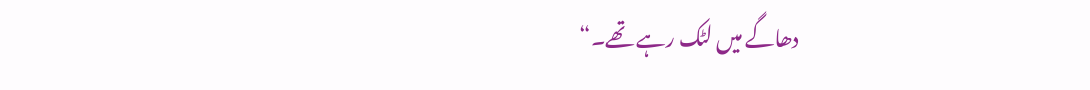دھاگے میں لٹک رہے تھے۔“